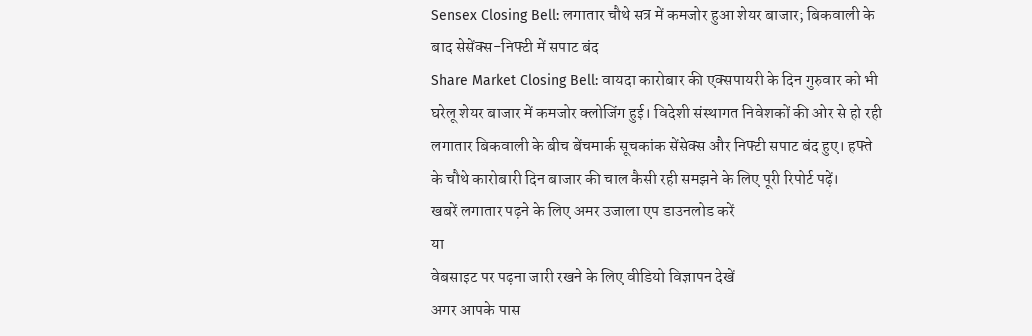Sensex Closing Bell: लगातार चौथे सत्र में कमजोर हुआ शेयर बाजार; बिकवाली के बाद सेसेंक्स-निफ्टी में सपाट बंद
Share Market Closing Bell: वायदा कारोबार की एक्सपायरी के दिन गुरुवार को भी घरेलू शेयर बाजार में कमजोर क्लोजिंग हुई। विदेशी संस्थागत निवेशकों की ओर से हो रही लगातार बिकवाली के बीच बेंचमार्क सूचकांक सेंसेक्स और निफ्टी सपाट बंद हुए। हफ्ते के चौथे कारोबारी दिन बाजार की चाल कैसी रही समझने के लिए पूरी रिपोर्ट पढ़ें।
खबरें लगातार पढ़ने के लिए अमर उजाला एप डाउनलोड करें
या
वेबसाइट पर पढ़ना जारी रखने के लिए वीडियो विज्ञापन देखें
अगर आपके पास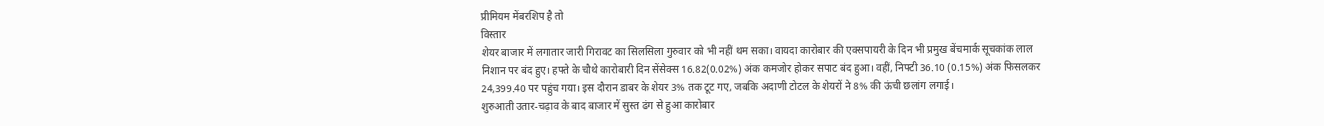प्रीमियम मेंबरशिप है तो
विस्तार
शेयर बाजार में लगातार जारी गिरावट का सिलसिला गुरुवार को भी नहीं थम सका। वायदा कारोबार की एक्सपायरी के दिन भी प्रमुख बेंचमार्क सूचकांक लाल निशान पर बंद हुए। हफ्ते के चौथे कारोबारी दिन सेंसेक्स 16.82(0.02%) अंक कमजोर होकर सपाट बंद हुआ। वहीं, निफ्टी 36.10 (0.15%) अंक फिसलकर 24,399.40 पर पहुंच गया। इस दौरान डाबर के शेयर 3% तक टूट गए, जबकि अदाणी टोटल के शेयरों ने 8% की ऊंची छलांग लगाई।
शुरुआती उतार-चढ़ाव के बाद बाजार में सुस्त ढंग से हुआ कारोबार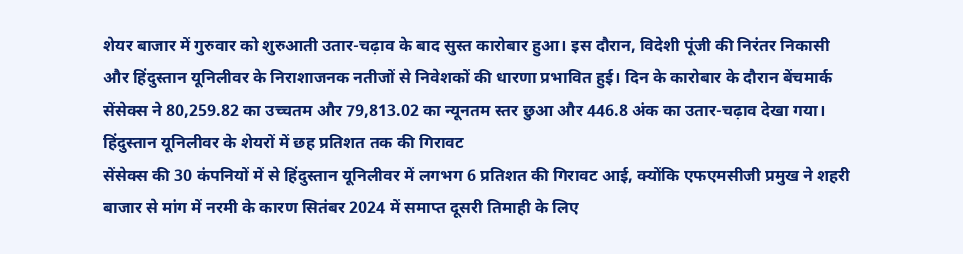शेयर बाजार में गुरुवार को शुरुआती उतार-चढ़ाव के बाद सुस्त कारोबार हुआ। इस दौरान, विदेशी पूंजी की निरंतर निकासी और हिंदुस्तान यूनिलीवर के निराशाजनक नतीजों से निवेशकों की धारणा प्रभावित हुई। दिन के कारोबार के दौरान बेंचमार्क सेंसेक्स ने 80,259.82 का उच्चतम और 79,813.02 का न्यूनतम स्तर छुआ और 446.8 अंक का उतार-चढ़ाव देखा गया।
हिंदुस्तान यूनिलीवर के शेयरों में छह प्रतिशत तक की गिरावट
सेंसेक्स की 30 कंपनियों में से हिंदुस्तान यूनिलीवर में लगभग 6 प्रतिशत की गिरावट आई, क्योंकि एफएमसीजी प्रमुख ने शहरी बाजार से मांग में नरमी के कारण सितंबर 2024 में समाप्त दूसरी तिमाही के लिए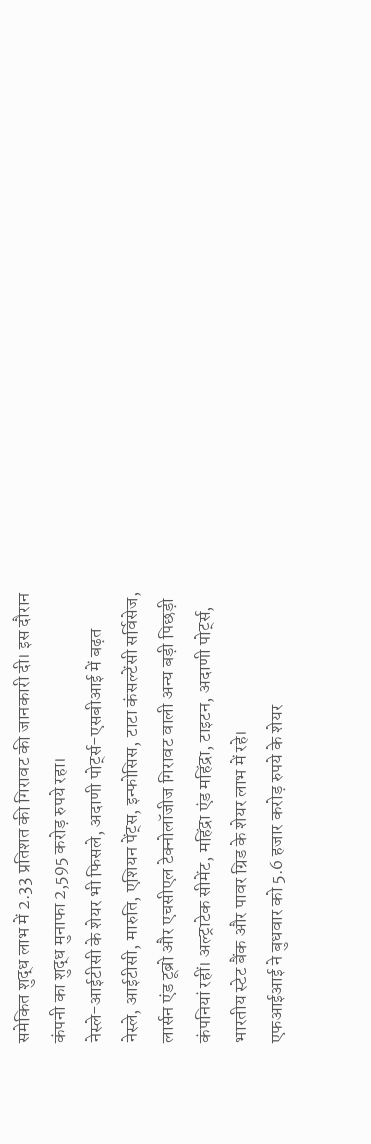समेकित शुद्ध लाभ में 2.33 प्रतिशत की गिरावट की जानकारी दी। इस दौरान कंपनी का शुद्ध मुनाफा 2,595 करोड़ रुपये रहा।
नेस्ले-आईटीसी के शेयर भी फिसले, अदाणी पोर्ट्स-एसबीआई में बढ़त
नेस्ले, आईटीसी, मारुति, एशियन पेंट्स, इन्फोसिस, टाटा कंसल्टेंसी सर्विसेज, लार्सन एंड टूब्रो और एचसीएल टेक्नोलॉजीज गिरावट वाली अन्य बड़ी पिछड़ी कंपनियां रहीं। अल्ट्राटेक सीमेंट, महिंद्रा एंड महिंद्रा, टाइटन, अदाणी पोर्ट्स, भारतीय स्टेट बैंक और पावर ग्रिड के शेयर लाभ में रहे।
एफआईआई ने बुधवार को 5.6 हजार करोड़ रुपये के शेयर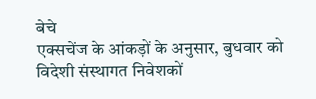बेचे
एक्सचेंज के आंकड़ों के अनुसार, बुधवार को विदेशी संस्थागत निवेशकों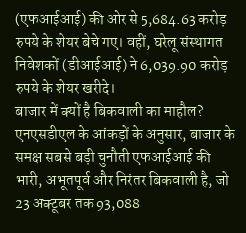(एफआईआई) की ओर से 5,684.63 करोड़ रुपये के शेयर बेचे गए। वहीं, घरेलू संस्थागत निवेशकों (डीआईआई) ने 6,039.90 करोड़ रुपये के शेयर खरीदे।
बाजार में क्यों है बिकवाली का माहौल?
एनएसडीएल के आंकड़ों के अनुसार, बाजार के समक्ष सबसे बड़ी चुनौती एफआईआई की भारी, अभूतपूर्व और निरंतर बिकवाली है, जो 23 अक्टूबर तक 93,088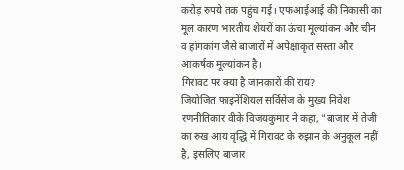करोड़ रुपये तक पहुंच गई। एफआईआई की निकासी का मूल कारण भारतीय शेयरों का ऊंचा मूल्यांकन और चीन व हांगकांग जैसे बाजारों में अपेक्षाकृत सस्ता और आकर्षक मूल्यांकन है।
गिरावट पर क्या है जानकारों की राय?
जियोजित फाइनेंशियल सर्विसेज के मुख्य निवेश रणनीतिकार वीके विजयकुमार ने कहा, "बाजार में तेजी का रुख आय वृद्धि में गिरावट के रुझान के अनुकूल नहीं है, इसलिए बाजार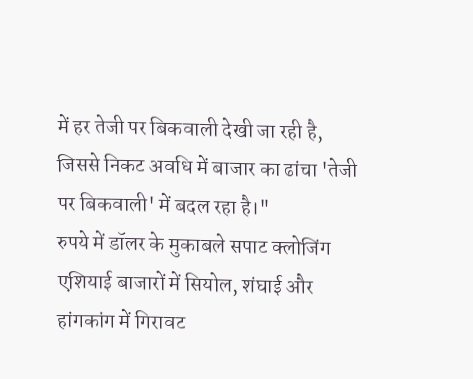में हर तेजी पर बिकवाली देखी जा रही है, जिससे निकट अवधि में बाजार का ढांचा 'तेजी पर बिकवाली' में बदल रहा है।"
रुपये में डॉलर के मुकाबले सपाट क्लोजिंग
एशियाई बाजारों में सियोल, शंघाई और हांगकांग में गिरावट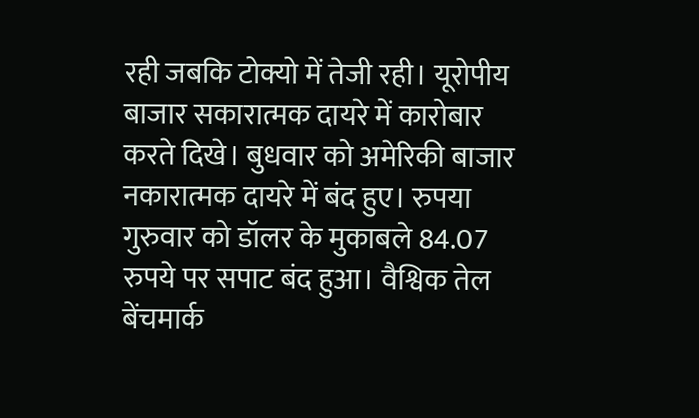रही जबकि टोक्यो में तेजी रही। यूरोपीय बाजार सकारात्मक दायरे में कारोबार करते दिखे। बुधवार को अमेरिकी बाजार नकारात्मक दायरे में बंद हुए। रुपया गुरुवार को डॉलर के मुकाबले 84.07 रुपये पर सपाट बंद हुआ। वैश्विक तेल बेंचमार्क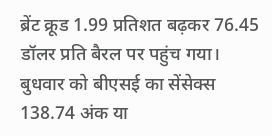ब्रेंट क्रूड 1.99 प्रतिशत बढ़कर 76.45 डॉलर प्रति बैरल पर पहुंच गया। बुधवार को बीएसई का सेंसेक्स 138.74 अंक या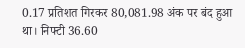0.17 प्रतिशत गिरकर 80,081.98 अंक पर बंद हुआ था। निफ्टी 36.60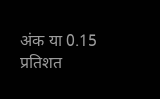अंक या 0.15 प्रतिशत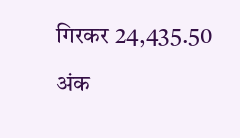गिरकर 24,435.50 अंक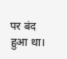पर बंद हुआ था।